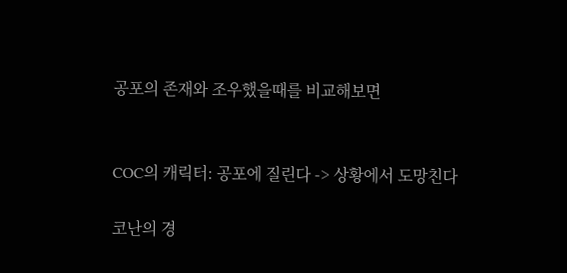공포의 존재와 조우했을때를 비교해보면


COC의 캐릭터: 공포에 질린다 -> 상황에서 도망친다

코난의 경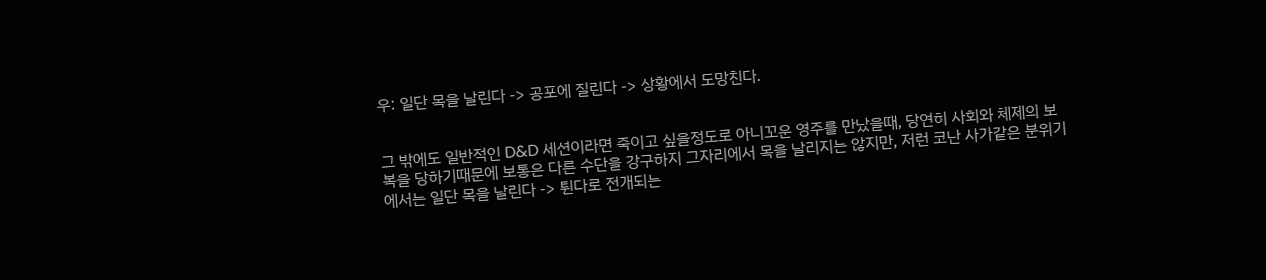우: 일단 목을 날린다 -> 공포에 질린다 -> 상황에서 도망친다.


그 밖에도 일반적인 D&D 세션이라면 죽이고 싶을정도로 아니꼬운 영주를 만났을때, 당연히 사회와 체제의 보복을 당하기때문에 보통은 다른 수단을 강구하지 그자리에서 목을 날리지는 않지만, 저런 코난 사가같은 분위기에서는 일단 목을 날린다 -> 튄다로 전개되는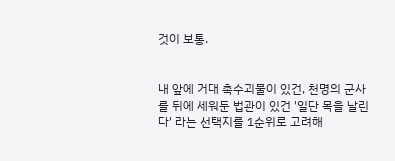것이 보통.


내 앞에 거대 촉수괴물이 있건, 천명의 군사를 뒤에 세워둔 법관이 있건 '일단 목을 날린다' 라는 선택지를 1순위로 고려해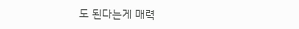도 된다는게 매력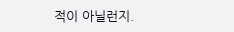적이 아닐런지.